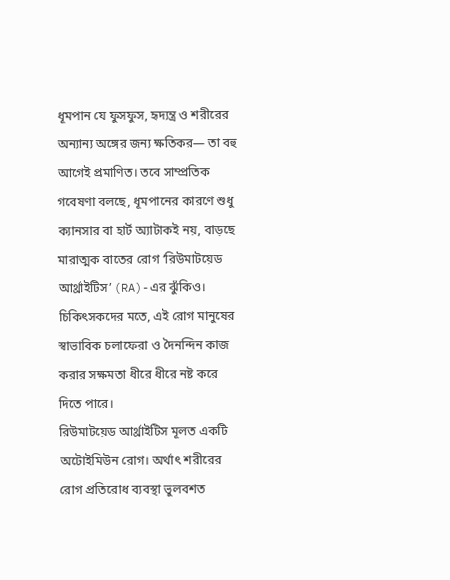ধূমপান যে ফুসফুস, হৃদ্যন্ত্র ও শরীরের অন্যান্য অঙ্গের জন্য ক্ষতিকর— তা বহু আগেই প্রমাণিত। তবে সাম্প্রতিক গবেষণা বলছে, ধূমপানের কারণে শুধু ক্যানসার বা হার্ট অ্যাটাকই নয়, বাড়ছে মারাত্মক বাতের রোগ ‘রিউমাটয়েড আর্থ্রাইটিস’ (RA)-এর ঝুঁকিও। চিকিৎসকদের মতে, এই রোগ মানুষের স্বাভাবিক চলাফেরা ও দৈনন্দিন কাজ করার সক্ষমতা ধীরে ধীরে নষ্ট করে দিতে পারে।
রিউমাটয়েড আর্থ্রাইটিস মূলত একটি অটোইমিউন রোগ। অর্থাৎ শরীরের রোগ প্রতিরোধ ব্যবস্থা ভুলবশত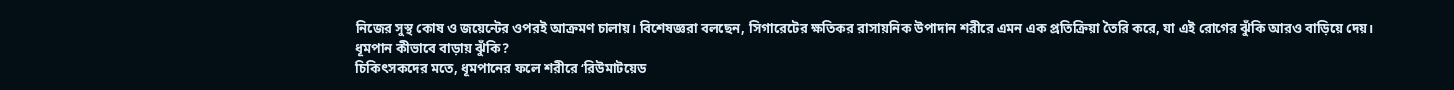নিজের সুস্থ কোষ ও জয়েন্টের ওপরই আক্রমণ চালায়। বিশেষজ্ঞরা বলছেন, সিগারেটের ক্ষতিকর রাসায়নিক উপাদান শরীরে এমন এক প্রতিক্রিয়া তৈরি করে, যা এই রোগের ঝুঁকি আরও বাড়িয়ে দেয়।
ধূমপান কীভাবে বাড়ায় ঝুঁকি?
চিকিৎসকদের মতে, ধূমপানের ফলে শরীরে ‘রিউমাটয়েড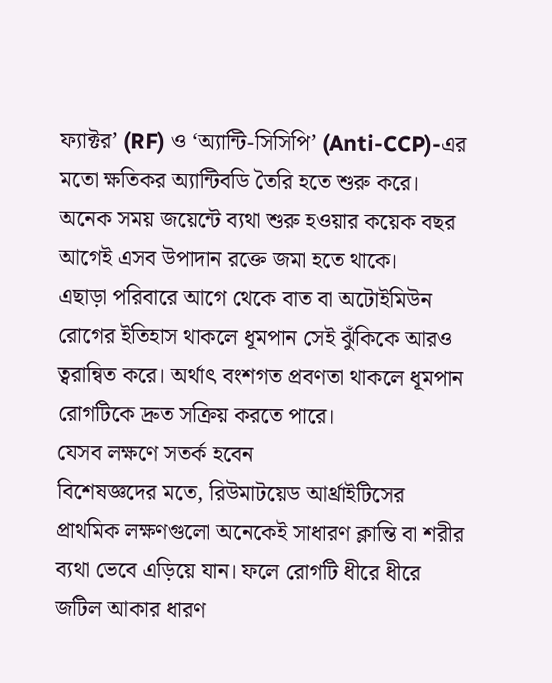ফ্যাক্টর’ (RF) ও ‘অ্যান্টি-সিসিপি’ (Anti-CCP)-এর মতো ক্ষতিকর অ্যান্টিবডি তৈরি হতে শুরু করে। অনেক সময় জয়েন্টে ব্যথা শুরু হওয়ার কয়েক বছর আগেই এসব উপাদান রক্তে জমা হতে থাকে।
এছাড়া পরিবারে আগে থেকে বাত বা অটোইমিউন রোগের ইতিহাস থাকলে ধূমপান সেই ঝুঁকিকে আরও ত্বরান্বিত করে। অর্থাৎ বংশগত প্রবণতা থাকলে ধূমপান রোগটিকে দ্রুত সক্রিয় করতে পারে।
যেসব লক্ষণে সতর্ক হবেন
বিশেষজ্ঞদের মতে, রিউমাটয়েড আর্থ্রাইটিসের প্রাথমিক লক্ষণগুলো অনেকেই সাধারণ ক্লান্তি বা শরীর ব্যথা ভেবে এড়িয়ে যান। ফলে রোগটি ধীরে ধীরে জটিল আকার ধারণ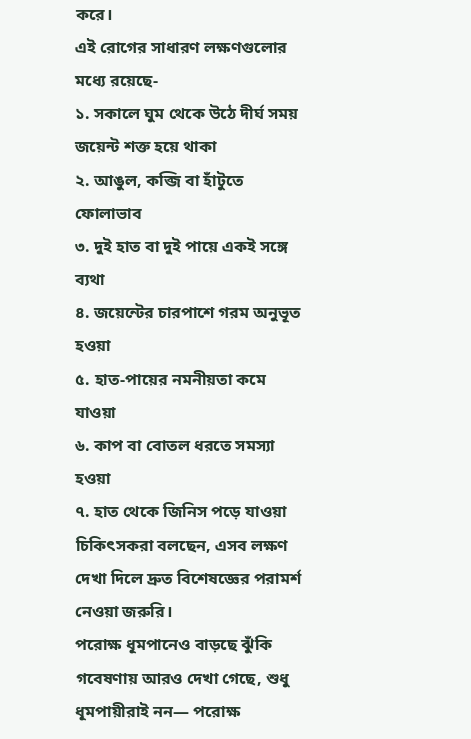করে।
এই রোগের সাধারণ লক্ষণগুলোর মধ্যে রয়েছে-
১. সকালে ঘুম থেকে উঠে দীর্ঘ সময় জয়েন্ট শক্ত হয়ে থাকা
২. আঙুল, কব্জি বা হাঁটুতে ফোলাভাব
৩. দুই হাত বা দুই পায়ে একই সঙ্গে ব্যথা
৪. জয়েন্টের চারপাশে গরম অনুভূত হওয়া
৫. হাত-পায়ের নমনীয়তা কমে যাওয়া
৬. কাপ বা বোতল ধরতে সমস্যা হওয়া
৭. হাত থেকে জিনিস পড়ে যাওয়া
চিকিৎসকরা বলছেন, এসব লক্ষণ দেখা দিলে দ্রুত বিশেষজ্ঞের পরামর্শ নেওয়া জরুরি।
পরোক্ষ ধূমপানেও বাড়ছে ঝুঁকি
গবেষণায় আরও দেখা গেছে, শুধু ধূমপায়ীরাই নন— পরোক্ষ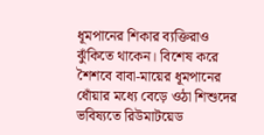ধূমপানের শিকার ব্যক্তিরাও ঝুঁকিতে থাকেন। বিশেষ করে শৈশবে বাবা-মায়ের ধূমপানের ধোঁয়ার মধ্যে বেড়ে ওঠা শিশুদের ভবিষ্যতে রিউমাটয়েড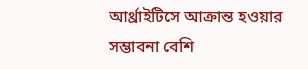আর্থ্রাইটিসে আক্রান্ত হওয়ার সম্ভাবনা বেশি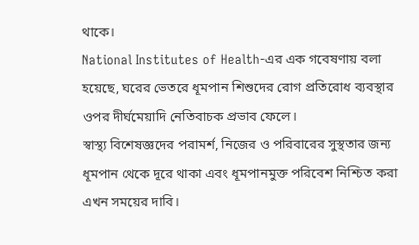থাকে।
National Institutes of Health-এর এক গবেষণায় বলা হয়েছে, ঘরের ভেতরে ধূমপান শিশুদের রোগ প্রতিরোধ ব্যবস্থার ওপর দীর্ঘমেয়াদি নেতিবাচক প্রভাব ফেলে।
স্বাস্থ্য বিশেষজ্ঞদের পরামর্শ, নিজের ও পরিবারের সুস্থতার জন্য ধূমপান থেকে দূরে থাকা এবং ধূমপানমুক্ত পরিবেশ নিশ্চিত করা এখন সময়ের দাবি।